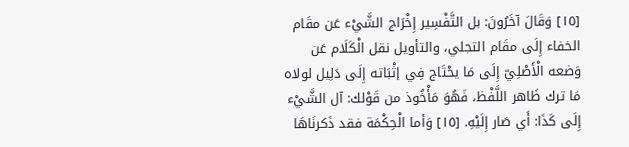[١٥] وَقَالَ آخَرُونَ: بل التَّفْسِير إِخْرَاج الشَّيْء عَن مقَام الخفاء إِلَى مقَام التجلي، والتأويل نقل الْكَلَام عَن وَضعه الْأَصْلِيّ إِلَى مَا يحْتَاج فِي إثْبَاته إِلَى دَلِيل لولاه مَا ترك ظَاهر اللَّفْظ، فَهُوَ مَأْخُوذ من قَوْلك: آل الشَّيْء إِلَى كَذَا: أَي صَار إِلَيْهِ. [١٥] وَأما الْحِكْمَة فقد ذَكرنَاهَا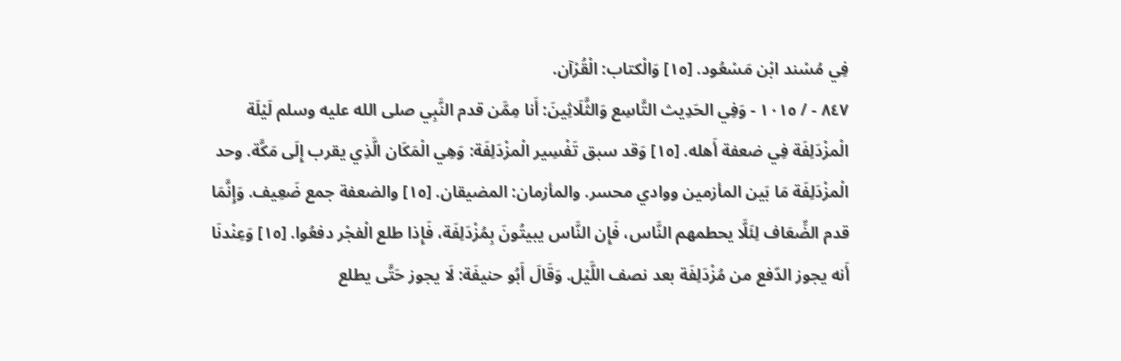فِي مُسْند ابْن مَسْعُود. [١٥] وَالْكتاب: الْقُرْآن.
٨٤٧ - / ١٠١٥ - وَفِي الحَدِيث التَّاسِع وَالثَّلَاثِينَ: أَنا مِمَّن قدم النَّبِي صلى الله عليه وسلم لَيْلَة الْمزْدَلِفَة فِي ضعفة أَهله. [١٥] وَقد سبق تَفْسِير الْمزْدَلِفَة: وَهِي الْمَكَان الَّذِي يقرب إِلَى مَكَّة. وحد الْمزْدَلِفَة مَا بَين المأزمين ووادي محسر. والمأزمان: المضيقان. [١٥] والضعفة جمع ضَعِيف. وَإِنَّمَا قدم الضِّعَاف لِئَلَّا يحطمهم النَّاس، فَإِن النَّاس يبيتُونَ بِمُزْدَلِفَة، فَإِذا طلع الْفجْر دفعُوا. [١٥] وَعِنْدنَا أَنه يجوز الدّفع من مُزْدَلِفَة بعد نصف اللَّيْل. وَقَالَ أَبُو حنيفَة: لَا يجوز حَتَّى يطلع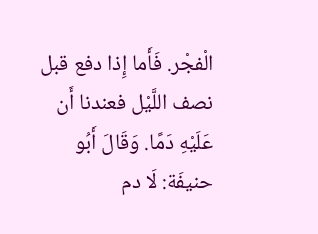الْفجْر. فَأَما إِذا دفع قبل نصف اللَّيْل فعندنا أَن عَلَيْهِ دَمًا. وَقَالَ أَبُو حنيفَة: لَا دم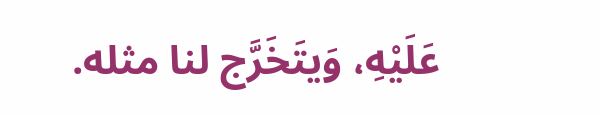عَلَيْهِ، وَيتَخَرَّج لنا مثله.